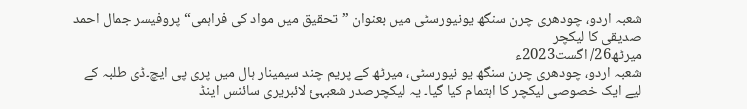شعبہ اردو، چودھری چرن سنگھ یونیورسٹی میں بعنوان ”تحقیق میں مواد کی فراہمی“ پروفیسر جمال احمد صدیقی کا لیکچر
میرٹھ26/ اگست2023ء
شعبہ اردو، چودھری چرن سنگھ یو نیورسٹی، میرٹھ کے پریم چند سیمینار ہال میں پری پی ایچ۔ڈی طلبہ کے لیے ایک خصوصی لیکچر کا اہتمام کیا گیا۔ یہ لیکچرصدر شعبہئ لائبریری سائنس اینڈ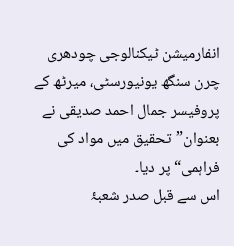انفارمیشن ٹیکنالوجی چودھری چرن سنگھ یونیورسٹی، میرٹھ کے پروفیسر جمال احمد صدیقی نے بعنوان”تحقیق میں مواد کی فراہمی“پر دیا۔
اس سے قبل صدر شعبۂ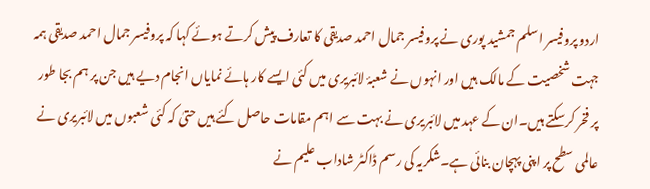اردو پروفیسر اسلم جمشید پوری نے پروفیسر جمال احمد صدیقی کا تعارف پیش کرتے ہوئے کہا کہ پروفیسر جمال احمد صدیقی ہمہ جہت شخصیت کے مالک ہیں اور انہوں نے شعبۂ لائبریری میں کئی ایسے کار ہائے نمایاں انجام دیے ہیں جن پر ہم بجا طور پر فخر کرسکتے ہیں۔ان کے عہد میں لائبریری نے بہت سے اہم مقامات حاصل کئے ہیں حتیٰ کہ کئی شعبوں میں لائبریری نے عالمی سطح پر اپنی پہچان بنائی ہے۔شکریہ کی رسم ڈاکٹر شاداب علیم نے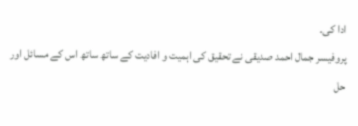ادا کی۔
پروفیسر جمال احمد صدیقی نے تحقیق کی اہمیت و افادیت کے ساتھ ساتھ اس کے مسائل اور حل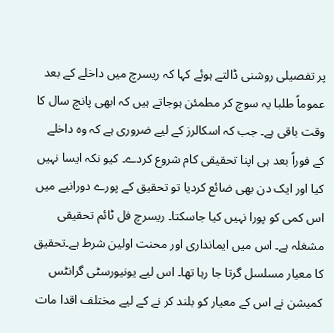پر تفصیلی روشنی ڈالتے ہوئے کہا کہ ریسرچ میں داخلے کے بعد عموماً طلبا یہ سوچ کر مطمئن ہوجاتے ہیں کہ ابھی پانچ سال کا وقت باقی ہے۔ جب کہ اسکالرز کے لیے ضروری ہے کہ وہ داخلے کے فوراً بعد ہی اپنا تحقیقی کام شروع کردے۔ کیو نکہ ایسا نہیں کیا اور ایک دن بھی ضائع کردیا تو تحقیق کے پورے دورانیے میں اس کمی کو پورا نہیں کیا جاسکتا۔ ریسرچ فل ٹائم تحقیقی مشغلہ ہے۔ اس میں ایمانداری اور محنت اولین شرط ہے۔تحقیق کا معیار مسلسل گرتا جا رہا تھا۔ اس لیے یونیورسٹی گرانٹس کمیشن نے اس کے معیار کو بلند کر نے کے لیے مختلف اقدا مات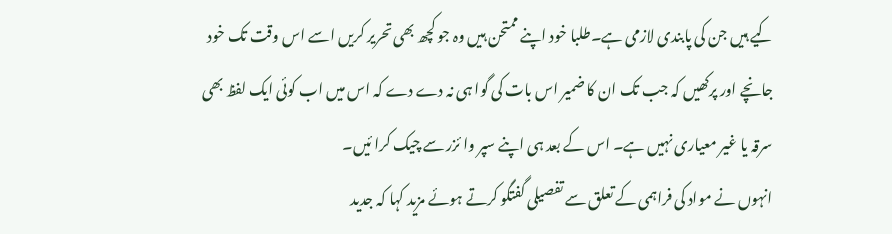کیے ہیں جن کی پابندی لازمی ہے۔طلبا خود اپنے ممتحن ہیں وہ جو کچھ بھی تحریر کریں اسے اس وقت تک خود جانچے اور پرکھیں کہ جب تک ان کا ضمیر اس بات کی گوا ہی نہ دے دے کہ اس میں اب کوئی ایک لفظ بھی سرقہ یا غیر معیاری نہیں ہے۔ اس کے بعد ہی اپنے سپر وا ئزر سے چیک کرا ئیں۔
انہوں نے مواد کی فراہمی کے تعلق سے تفصیلی گفتگو کرتے ہوئے مزید کہا کہ جدید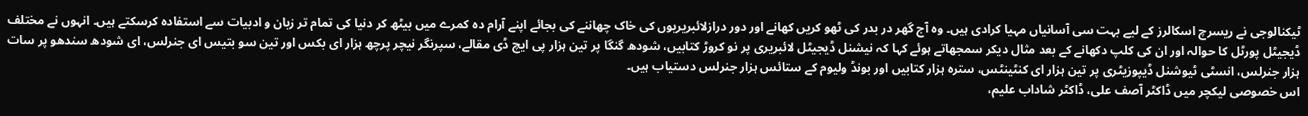ٹیکنالوجی نے ریسرچ اسکالرز کے لیے بہت سی آسانیاں مہیا کرادی ہیں۔ وہ آج گھر در بدر کی ٹھو کریں کھانے اور دور درازلائبریریوں کی خاک چھاننے کی بجائے اپنے آرام دہ کمرے میں بیٹھ کر دنیا کی تمام تر زبان و ادبیات سے استفادہ کرسکتے ہیں۔ انہوں نے مختلف ڈیجیٹل پورٹل کا حوالہ اور ان کی کلپ دکھانے کے بعد مثال دیکر سمجھاتے ہوئے کہا کہ نیشنل ڈیجیٹل لائبریری پر نو کروڑ کتابیں، شودھ گنگا پر تین ہزار پی ایچ ڈی مقالے، سپرنگر نیچر پرچھ ہزار ای بکس اور تین سو بتیس ای جنرلس، ای شودھ سندھو پر سات ہزار جنرلس، انسٹی ٹیوشنل ڈیپوزیٹری پر تین ہزار ای کنٹینٹس، سترہ ہزار کتابیں اور بونڈ ولیوم کے ستائس ہزار جنرلس دستیاب ہیں۔
اس خصوصی لیکچر میں ڈاکٹر آصف علی، ڈاکٹر شاداب علیم،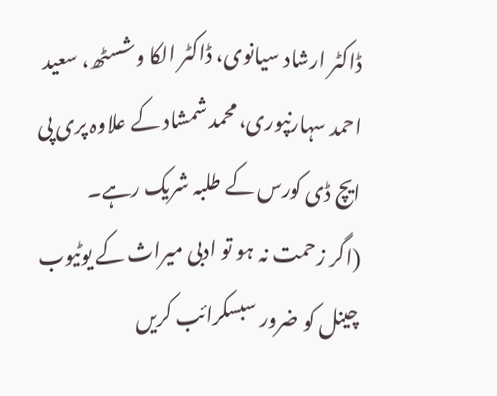ڈاکٹر ارشاد سیانوی، ڈاکٹر الکا وشسٹھ، سعید احمد سہارنپوری، محمد شمشاد کے علاوہ پری پی ایچ ڈی کورس کے طلبہ شریک رہے۔
(اگر زحمت نہ ہو تو ادبی میراث کے یوٹیوب چینل کو ضرور سبسکرائب کریں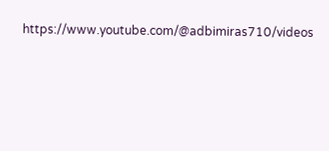https://www.youtube.com/@adbimiras710/videos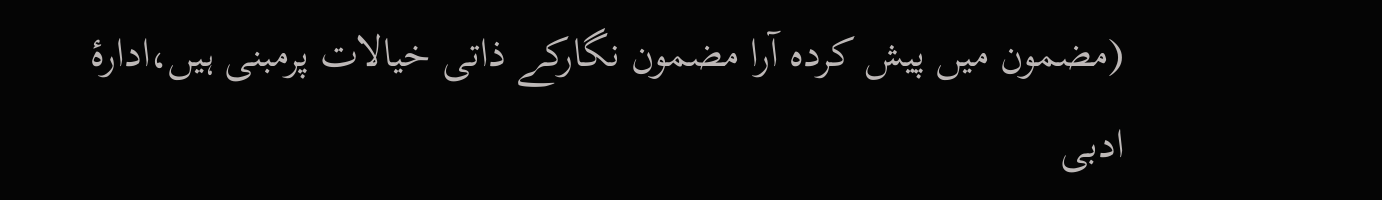(مضمون میں پیش کردہ آرا مضمون نگارکے ذاتی خیالات پرمبنی ہیں،ادارۂ ادبی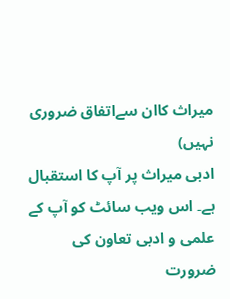میراث کاان سےاتفاق ضروری نہیں)
ادبی میراث پر آپ کا استقبال ہے۔ اس ویب سائٹ کو آپ کے علمی و ادبی تعاون کی ضرورت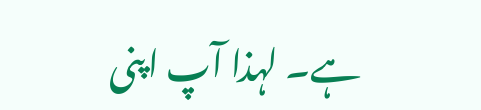ہے۔ لہذا آپ اپنی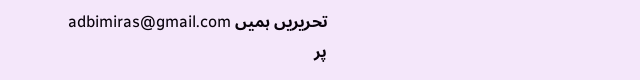تحریریں ہمیں adbimiras@gmail.com پر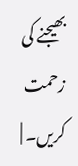بھیجنے کی زحمت کریں۔ |